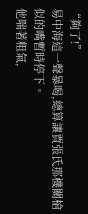“夠了!”
易中海這一聲暴喝,總算讓賈張氏那機關槍似的嘴暫時停下。
他喘著粗氣,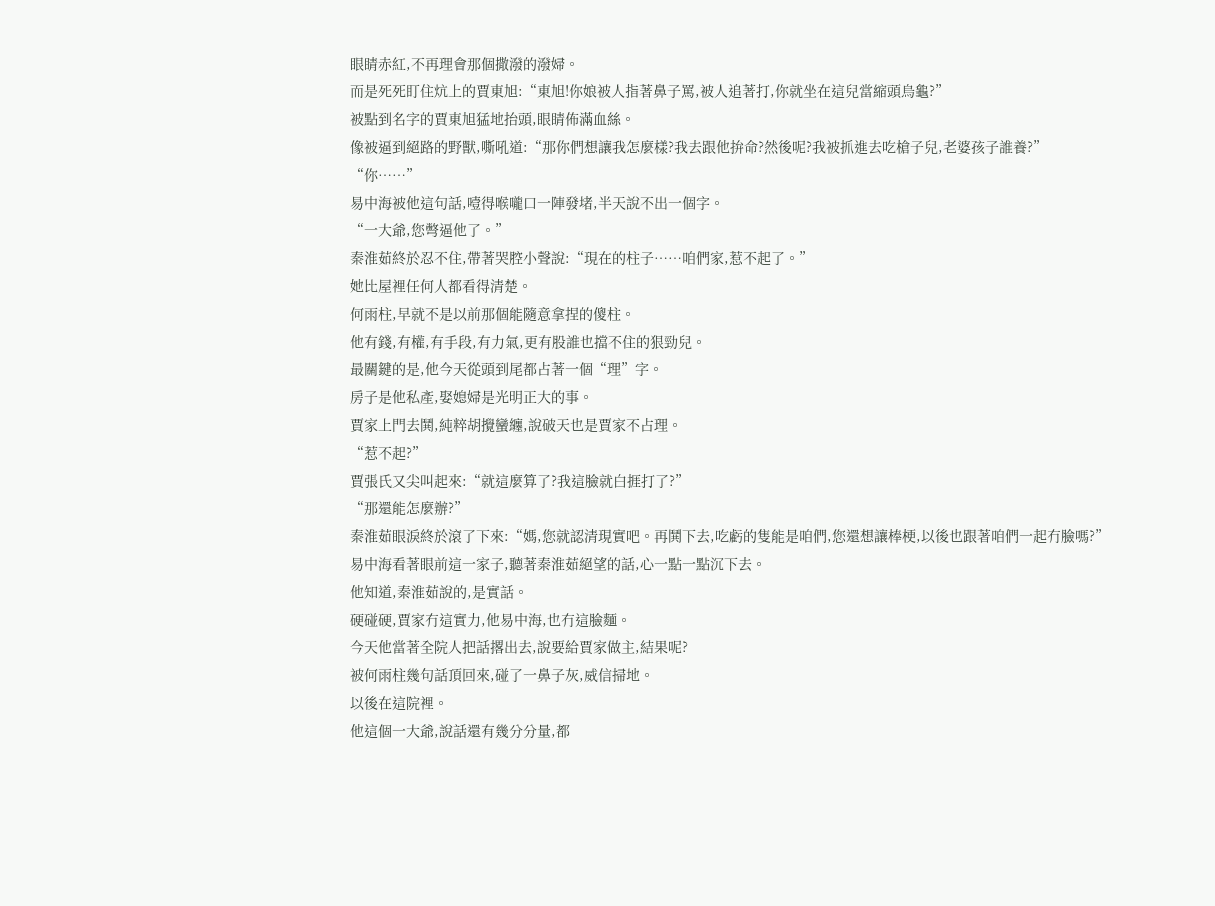眼睛赤紅,不再理會那個撒潑的潑婦。
而是死死盯住炕上的賈東旭:“東旭!你娘被人指著鼻子罵,被人追著打,你就坐在這兒當縮頭烏龜?”
被點到名字的賈東旭猛地抬頭,眼睛佈滿血絲。
像被逼到絕路的野獸,嘶吼道:“那你們想讓我怎麼樣?我去跟他拚命?然後呢?我被抓進去吃槍子兒,老婆孩子誰養?”
“你……”
易中海被他這句話,噎得喉嚨口一陣發堵,半天說不出一個字。
“一大爺,您彆逼他了。”
秦淮茹終於忍不住,帶著哭腔小聲說:“現在的柱子……咱們家,惹不起了。”
她比屋裡任何人都看得清楚。
何雨柱,早就不是以前那個能隨意拿捏的傻柱。
他有錢,有權,有手段,有力氣,更有股誰也擋不住的狠勁兒。
最關鍵的是,他今天從頭到尾都占著一個“理”字。
房子是他私產,娶媳婦是光明正大的事。
賈家上門去鬨,純粹胡攪蠻纏,說破天也是賈家不占理。
“惹不起?”
賈張氏又尖叫起來:“就這麼算了?我這臉就白捱打了?”
“那還能怎麼辦?”
秦淮茹眼淚終於滾了下來:“媽,您就認清現實吧。再鬨下去,吃虧的隻能是咱們,您還想讓棒梗,以後也跟著咱們一起冇臉嗎?”
易中海看著眼前這一家子,聽著秦淮茹絕望的話,心一點一點沉下去。
他知道,秦淮茹說的,是實話。
硬碰硬,賈家冇這實力,他易中海,也冇這臉麵。
今天他當著全院人把話撂出去,說要給賈家做主,結果呢?
被何雨柱幾句話頂回來,碰了一鼻子灰,威信掃地。
以後在這院裡。
他這個一大爺,說話還有幾分分量,都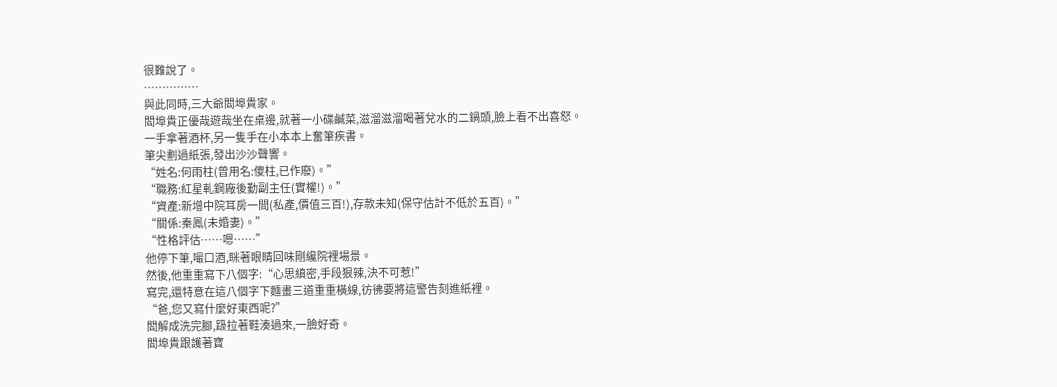很難說了。
……………
與此同時,三大爺閻埠貴家。
閻埠貴正優哉遊哉坐在桌邊,就著一小碟鹹菜,滋溜滋溜喝著兌水的二鍋頭,臉上看不出喜怒。
一手拿著酒杯,另一隻手在小本本上奮筆疾書。
筆尖劃過紙張,發出沙沙聲響。
“姓名:何雨柱(曾用名:傻柱,已作廢)。”
“職務:紅星軋鋼廠後勤副主任(實權!)。”
“資產:新增中院耳房一間(私產,價值三百!),存款未知(保守估計不低於五百)。”
“關係:秦鳳(未婚妻)。”
“性格評估……嗯……”
他停下筆,嘬口酒,眯著眼睛回味剛纔院裡場景。
然後,他重重寫下八個字:“心思縝密,手段狠辣,決不可惹!”
寫完,還特意在這八個字下麵畫三道重重橫線,彷彿要將這警告刻進紙裡。
“爸,您又寫什麼好東西呢?”
閻解成洗完腳,趿拉著鞋湊過來,一臉好奇。
閻埠貴跟護著寶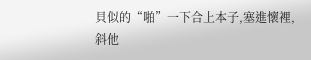貝似的“啪”一下合上本子,塞進懷裡,斜他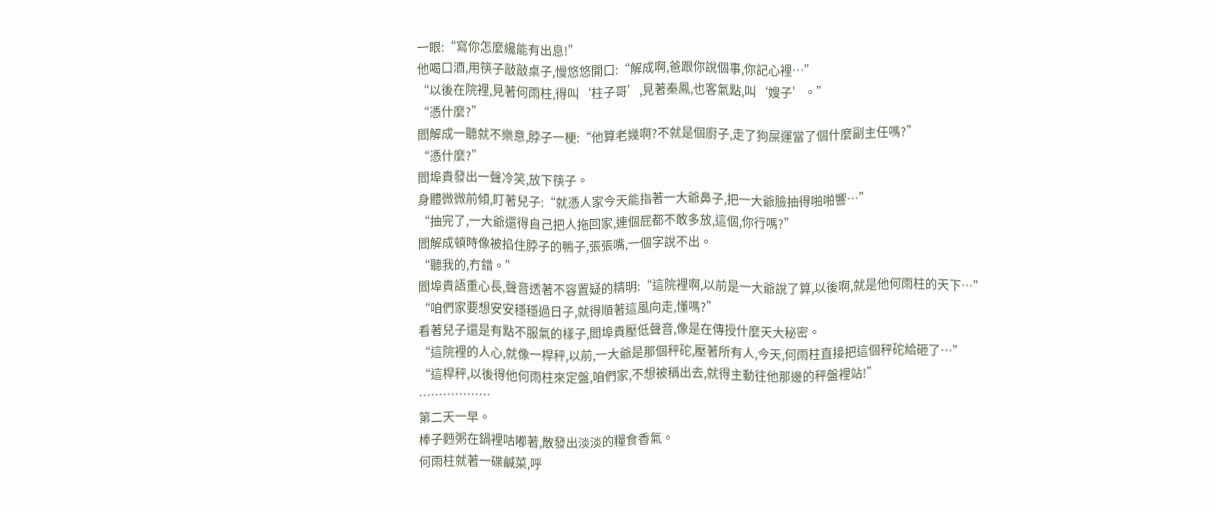一眼:“寫你怎麼纔能有出息!”
他喝口酒,用筷子敲敲桌子,慢悠悠開口:“解成啊,爸跟你說個事,你記心裡…”
“以後在院裡,見著何雨柱,得叫‘柱子哥’,見著秦鳳,也客氣點,叫‘嫂子’。”
“憑什麼?”
閻解成一聽就不樂意,脖子一梗:“他算老幾啊?不就是個廚子,走了狗屎運當了個什麼副主任嗎?”
“憑什麼?”
閻埠貴發出一聲冷笑,放下筷子。
身體微微前傾,盯著兒子:“就憑人家今天能指著一大爺鼻子,把一大爺臉抽得啪啪響…”
“抽完了,一大爺還得自己把人拖回家,連個屁都不敢多放,這個,你行嗎?”
閻解成頓時像被掐住脖子的鴨子,張張嘴,一個字說不出。
“聽我的,冇錯。”
閻埠貴語重心長,聲音透著不容置疑的精明:“這院裡啊,以前是一大爺說了算,以後啊,就是他何雨柱的天下…”
“咱們家要想安安穩穩過日子,就得順著這風向走,懂嗎?”
看著兒子還是有點不服氣的樣子,閻埠貴壓低聲音,像是在傳授什麼天大秘密。
“這院裡的人心,就像一桿秤,以前,一大爺是那個秤砣,壓著所有人,今天,何雨柱直接把這個秤砣給砸了…”
“這桿秤,以後得他何雨柱來定盤,咱們家,不想被稱出去,就得主動往他那邊的秤盤裡站!”
………………
第二天一早。
棒子麪粥在鍋裡咕嘟著,散發出淡淡的糧食香氣。
何雨柱就著一碟鹹菜,呼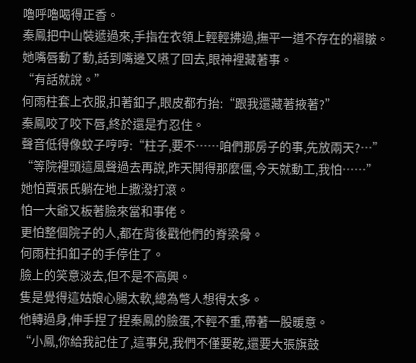嚕呼嚕喝得正香。
秦鳳把中山裝遞過來,手指在衣領上輕輕拂過,撫平一道不存在的褶皺。
她嘴唇動了動,話到嘴邊又嚥了回去,眼神裡藏著事。
“有話就說。”
何雨柱套上衣服,扣著釦子,眼皮都冇抬:“跟我還藏著掖著?”
秦鳳咬了咬下唇,終於還是冇忍住。
聲音低得像蚊子哼哼:“柱子,要不……咱們那房子的事,先放兩天?…”
“等院裡頭這風聲過去再說,昨天鬨得那麼僵,今天就動工,我怕……”
她怕賈張氏躺在地上撒潑打滾。
怕一大爺又板著臉來當和事佬。
更怕整個院子的人,都在背後戳他們的脊梁骨。
何雨柱扣釦子的手停住了。
臉上的笑意淡去,但不是不高興。
隻是覺得這姑娘心腸太軟,總為彆人想得太多。
他轉過身,伸手捏了捏秦鳳的臉蛋,不輕不重,帶著一股暖意。
“小鳳,你給我記住了,這事兒,我們不僅要乾,還要大張旗鼓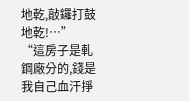地乾,敲鑼打鼓地乾!…”
“這房子是軋鋼廠分的,錢是我自己血汗掙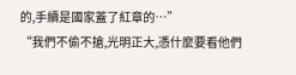的,手續是國家蓋了紅章的…”
“我們不偷不搶,光明正大,憑什麼要看他們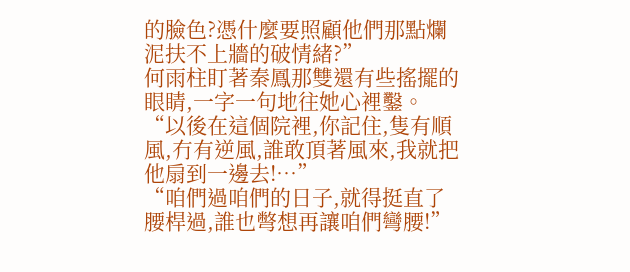的臉色?憑什麼要照顧他們那點爛泥扶不上牆的破情緒?”
何雨柱盯著秦鳳那雙還有些搖擺的眼睛,一字一句地往她心裡鑿。
“以後在這個院裡,你記住,隻有順風,冇有逆風,誰敢頂著風來,我就把他扇到一邊去!…”
“咱們過咱們的日子,就得挺直了腰桿過,誰也彆想再讓咱們彎腰!”